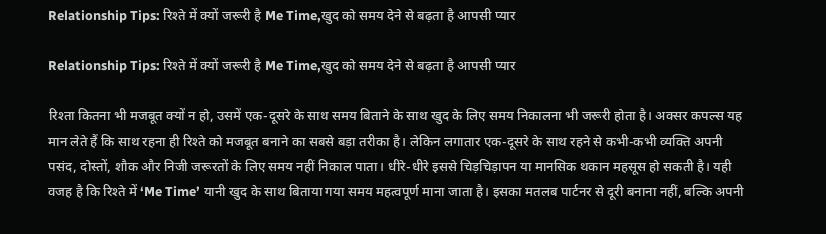Relationship Tips: रिश्ते में क्यों जरूरी है Me Time,खुद को समय देने से बढ़ता है आपसी प्यार

Relationship Tips: रिश्ते में क्यों जरूरी है Me Time,खुद को समय देने से बढ़ता है आपसी प्यार

रिश्ता कितना भी मजबूत क्यों न हो, उसमें एक-दूसरे के साथ समय बिताने के साथ खुद के लिए समय निकालना भी जरूरी होता है। अक्सर कपल्स यह मान लेते हैं कि साथ रहना ही रिश्ते को मजबूत बनाने का सबसे बड़ा तरीका है। लेकिन लगातार एक-दूसरे के साथ रहने से कभी-कभी व्यक्ति अपनी पसंद, दोस्तों, शौक और निजी जरूरतों के लिए समय नहीं निकाल पाता। धीरे-धीरे इससे चिड़चिड़ापन या मानसिक थकान महसूस हो सकती है। यही वजह है कि रिश्ते में ‘Me Time’ यानी खुद के साथ बिताया गया समय महत्वपूर्ण माना जाता है। इसका मतलब पार्टनर से दूरी बनाना नहीं, बल्कि अपनी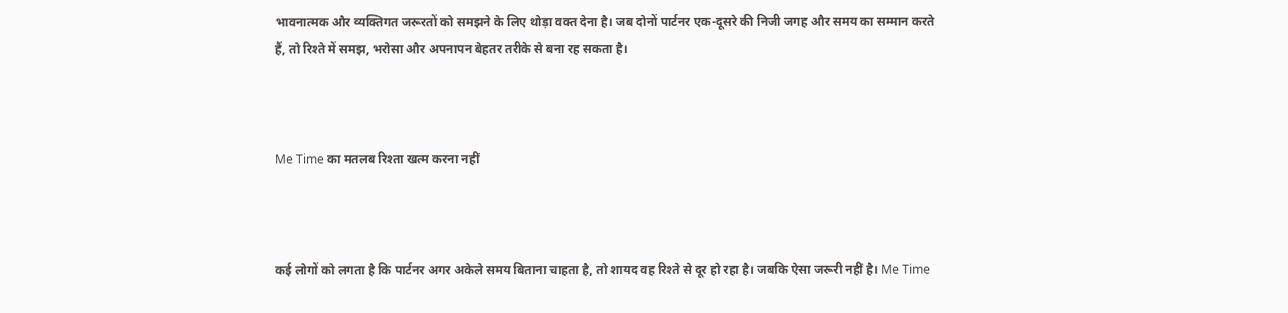भावनात्मक और व्यक्तिगत जरूरतों को समझने के लिए थोड़ा वक्त देना है। जब दोनों पार्टनर एक-दूसरे की निजी जगह और समय का सम्मान करते हैं, तो रिश्ते में समझ, भरोसा और अपनापन बेहतर तरीके से बना रह सकता है।



Me Time का मतलब रिश्ता खत्म करना नहीं



कई लोगों को लगता है कि पार्टनर अगर अकेले समय बिताना चाहता है, तो शायद वह रिश्ते से दूर हो रहा है। जबकि ऐसा जरूरी नहीं है। Me Time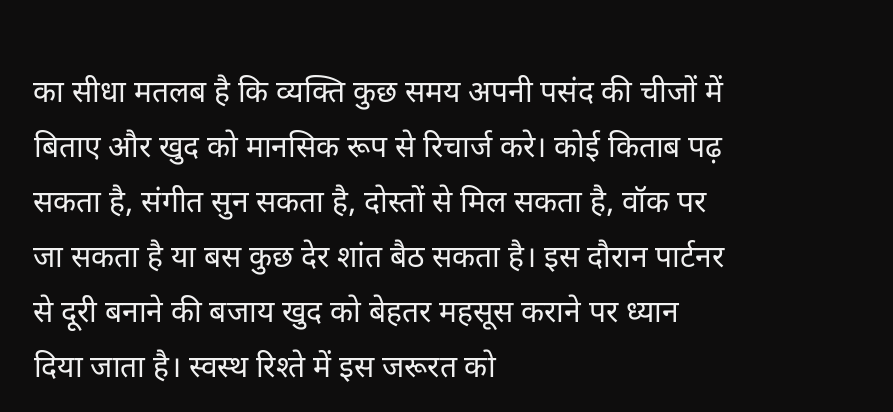का सीधा मतलब है कि व्यक्ति कुछ समय अपनी पसंद की चीजों में बिताए और खुद को मानसिक रूप से रिचार्ज करे। कोई किताब पढ़ सकता है, संगीत सुन सकता है, दोस्तों से मिल सकता है, वॉक पर जा सकता है या बस कुछ देर शांत बैठ सकता है। इस दौरान पार्टनर से दूरी बनाने की बजाय खुद को बेहतर महसूस कराने पर ध्यान दिया जाता है। स्वस्थ रिश्ते में इस जरूरत को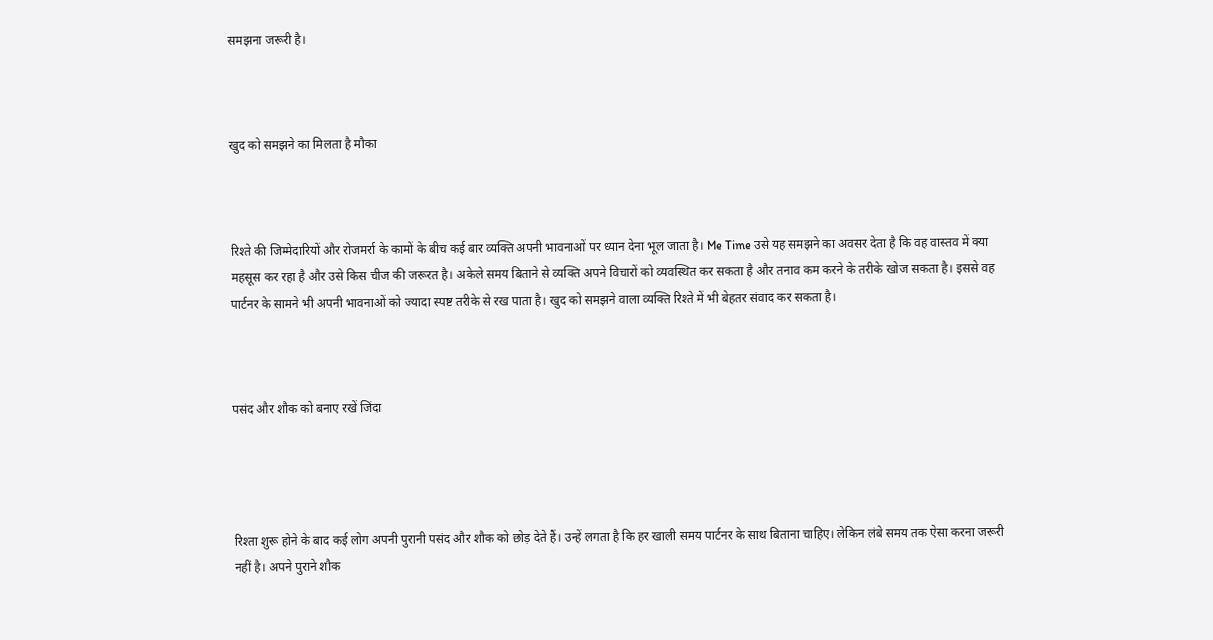समझना जरूरी है।



खुद को समझने का मिलता है मौका



रिश्ते की जिम्मेदारियों और रोजमर्रा के कामों के बीच कई बार व्यक्ति अपनी भावनाओं पर ध्यान देना भूल जाता है। Me Time उसे यह समझने का अवसर देता है कि वह वास्तव में क्या महसूस कर रहा है और उसे किस चीज की जरूरत है। अकेले समय बिताने से व्यक्ति अपने विचारों को व्यवस्थित कर सकता है और तनाव कम करने के तरीके खोज सकता है। इससे वह पार्टनर के सामने भी अपनी भावनाओं को ज्यादा स्पष्ट तरीके से रख पाता है। खुद को समझने वाला व्यक्ति रिश्ते में भी बेहतर संवाद कर सकता है।



पसंद और शौक को बनाए रखें जिंदा




रिश्ता शुरू होने के बाद कई लोग अपनी पुरानी पसंद और शौक को छोड़ देते हैं। उन्हें लगता है कि हर खाली समय पार्टनर के साथ बिताना चाहिए। लेकिन लंबे समय तक ऐसा करना जरूरी नहीं है। अपने पुराने शौक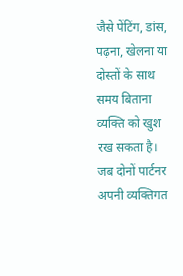जैसे पेंटिंग, डांस, पढ़ना, खेलना या दोस्तों के साथ समय बिताना व्यक्ति को खुश रख सकता है। जब दोनों पार्टनर अपनी व्यक्तिगत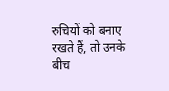रुचियों को बनाए रखते हैं, तो उनके बीच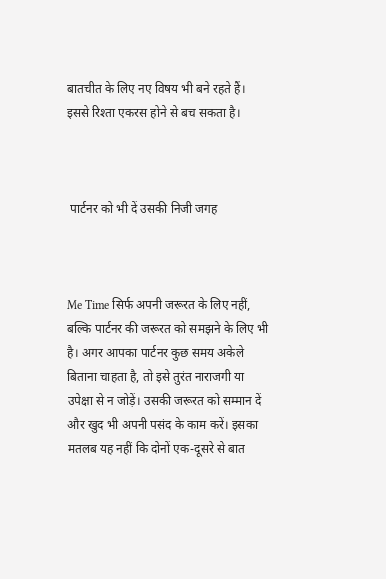बातचीत के लिए नए विषय भी बने रहते हैं। इससे रिश्ता एकरस होने से बच सकता है।



 पार्टनर को भी दें उसकी निजी जगह



Me Time सिर्फ अपनी जरूरत के लिए नहीं, बल्कि पार्टनर की जरूरत को समझने के लिए भी है। अगर आपका पार्टनर कुछ समय अकेले बिताना चाहता है, तो इसे तुरंत नाराजगी या उपेक्षा से न जोड़ें। उसकी जरूरत को सम्मान दें और खुद भी अपनी पसंद के काम करें। इसका मतलब यह नहीं कि दोनों एक-दूसरे से बात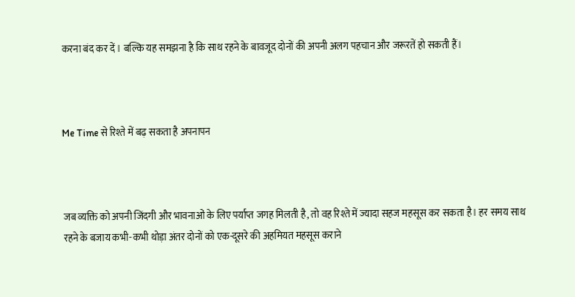करना बंद कर दें। बल्कि यह समझना है कि साथ रहने के बावजूद दोनों की अपनी अलग पहचान और जरूरतें हो सकती हैं।



Me Time से रिश्ते में बढ़ सकता है अपनापन



जब व्यक्ति को अपनी जिंदगी और भावनाओं के लिए पर्याप्त जगह मिलती है, तो वह रिश्ते में ज्यादा सहज महसूस कर सकता है। हर समय साथ रहने के बजाय कभी-कभी थोड़ा अंतर दोनों को एक-दूसरे की अहमियत महसूस कराने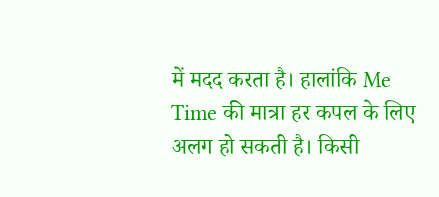में मदद करता है। हालांकि Me Time की मात्रा हर कपल के लिए अलग हो सकती है। किसी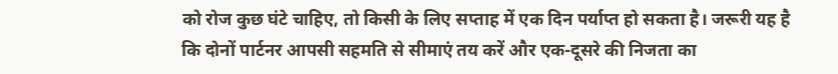को रोज कुछ घंटे चाहिए, तो किसी के लिए सप्ताह में एक दिन पर्याप्त हो सकता है। जरूरी यह है कि दोनों पार्टनर आपसी सहमति से सीमाएं तय करें और एक-दूसरे की निजता का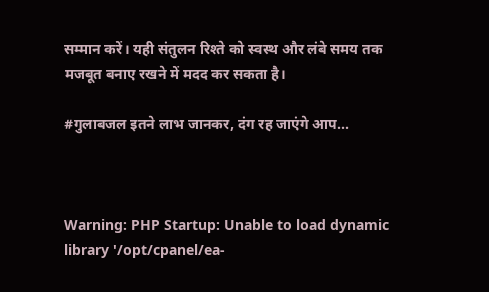सम्मान करें। यही संतुलन रिश्ते को स्वस्थ और लंबे समय तक मजबूत बनाए रखने में मदद कर सकता है।

#गुलाबजल इतने लाभ जानकर, दंग रह जाएंगे आप...



Warning: PHP Startup: Unable to load dynamic library '/opt/cpanel/ea-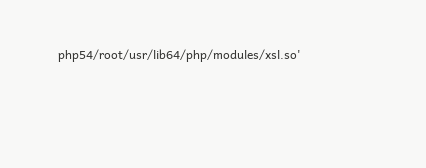php54/root/usr/lib64/php/modules/xsl.so'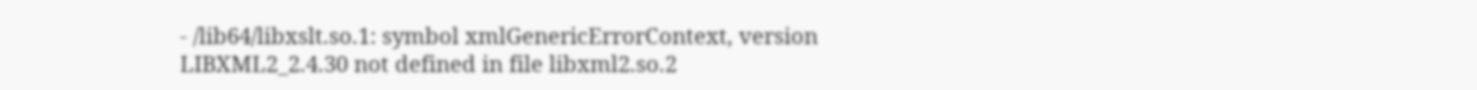- /lib64/libxslt.so.1: symbol xmlGenericErrorContext, version LIBXML2_2.4.30 not defined in file libxml2.so.2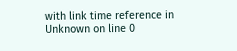with link time reference in Unknown on line 0